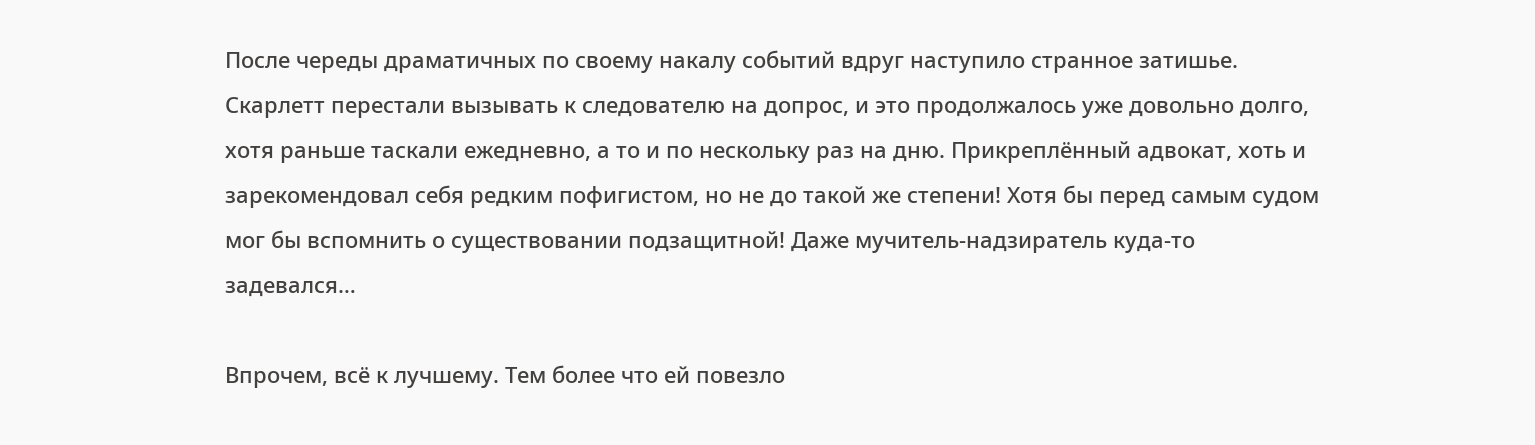После череды драматичных по своему накалу событий вдруг наступило странное затишье. Скарлетт перестали вызывать к следователю на допрос, и это продолжалось уже довольно долго, хотя раньше таскали ежедневно, а то и по нескольку раз на дню. Прикреплённый адвокат, хоть и зарекомендовал себя редким пофигистом, но не до такой же степени! Хотя бы перед самым судом мог бы вспомнить о существовании подзащитной! Даже мучитель-надзиратель куда-то задевался…

Впрочем, всё к лучшему. Тем более что ей повезло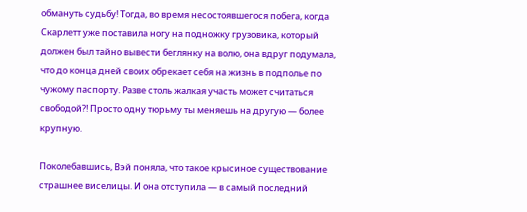обмануть судьбу! Тогда, во время несостоявшегося побега, когда Скарлетт уже поставила ногу на подножку грузовика, который должен был тайно вывести беглянку на волю, она вдруг подумала, что до конца дней своих обрекает себя на жизнь в подполье по чужому паспорту. Разве столь жалкая участь может считаться свободой?! Просто одну тюрьму ты меняешь на другую — более крупную.

Поколебавшись, Вэй поняла, что такое крысиное существование страшнее виселицы. И она отступила — в самый последний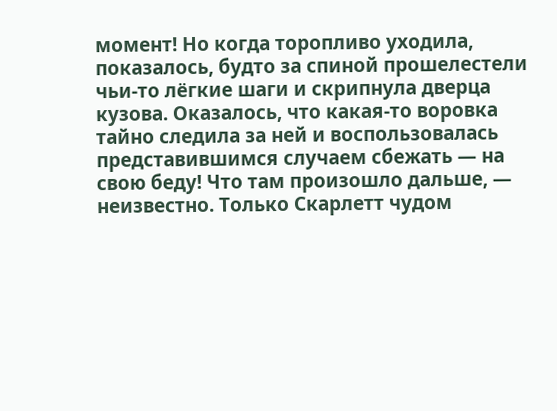момент! Но когда торопливо уходила, показалось, будто за спиной прошелестели чьи-то лёгкие шаги и скрипнула дверца кузова. Оказалось, что какая-то воровка тайно следила за ней и воспользовалась представившимся случаем сбежать — на свою беду! Что там произошло дальше, — неизвестно. Только Скарлетт чудом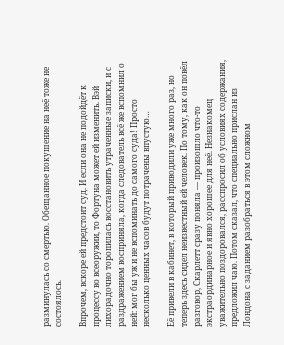разминулась со смертью. Обещанное покушение на неё тоже не состоялось.

Впрочем, вскоре ей предстоит суд. И если она не подойдёт к процессу во всеоружии, то Фортуна может ей изменить. Вэй лихорадочно торопилась восстановить утраченные записки, и с раздражением восприняла, когда следователь всё же вспомнил о ней: мог бы уж и не вспоминать до самого суда! Просто несколько ценных часов будут потрачены впустую…

Её привели в кабинет, в который приводили уже много раз, но теперь здесь сидел неизвестный ей человек. По тому, как он повёл разговор, Скарлетт сразу поняла — произошло что-то экстраординарное и явно хорошее для неё. Незнакомец уважительно поздоровался, расспросил об условиях содержания, предложил чаю. Потом сказал, что специально прислан из Лондона с заданием разобраться в этом сложном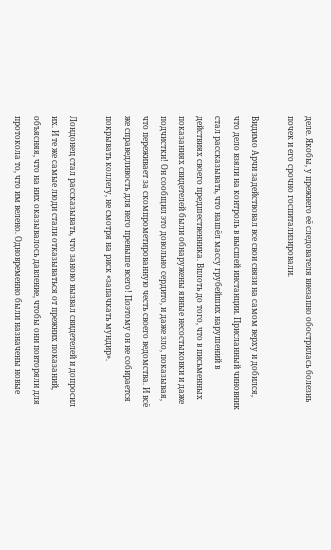деле. Якобы, у прежнего её следователя внезапно обострилась болезнь почек и его срочно госпитализировали.

Видимо Арчи задействовал все свои связи на самом верху и добился, что дело взяли на контроль в высшей инстанции. Присланный чиновник стал рассказывать, что нашёл массу грубейших нарушений в действиях своего предшественника. Вплоть до того, что в письменных показаниях свидетелей были обнаружены явные несостыковки и даже подчистки! Он сообщил это довольно сердито, и даже зло, показывая, что переживает за скомпрометированную честь своего ведомства. И всё же справедливость для него превыше всего! Поэтому он не собирается покрывать коллегу, не смотря на риск «запачкать мундир».

Лондонец стал рассказывать, что заново вызвал свидетелей и допросил их. И те же самые люди стали отказываться от прежних показаний, объясняя, что на них оказывалось давление, чтобы они повторяли для протокола то, что им велено. Одновременно были назначены новые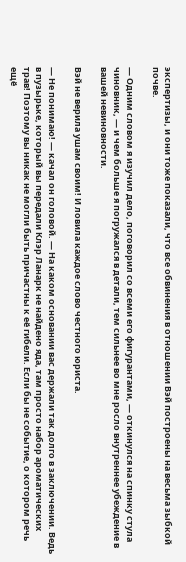экспертизы, и они тоже показали, что все обвинения в отношении Вэй построены на весьма зыбкой почве.

— Одним словом я изучил дело, поговорил со всеми его фигурантами, — откинулся на спинку стула чиновник, — и чем больше я погружался в детали, тем сильнее во мне росло внутреннее убеждение в вашей невиновности.

Вэй не верила ушам своим! И ловила каждое слово честного юриста.

— Не понимаю! — качал он головой. — На каком основании вас держали так долго в заключении. Ведь в пузырьке, который вы передали Клэр Ланарк не найдено яда, там просто набор ароматических трав! Поэтому вы никак не могли быть причастны к её гибели. Если бы не событие, о котором речь ещё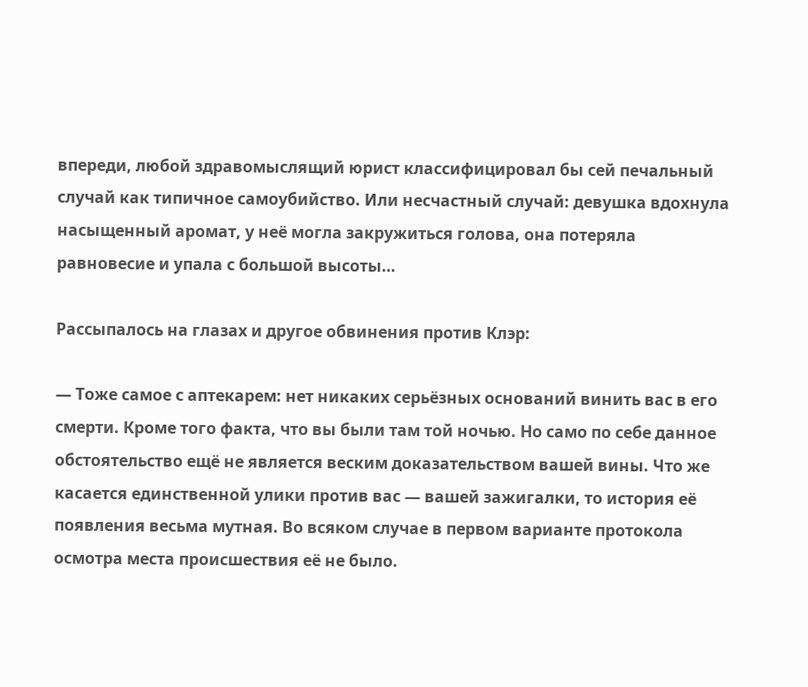впереди, любой здравомыслящий юрист классифицировал бы сей печальный случай как типичное самоубийство. Или несчастный случай: девушка вдохнула насыщенный аромат, у неё могла закружиться голова, она потеряла равновесие и упала с большой высоты…

Рассыпалось на глазах и другое обвинения против Клэр:

— Тоже самое с аптекарем: нет никаких серьёзных оснований винить вас в его смерти. Кроме того факта, что вы были там той ночью. Но само по себе данное обстоятельство ещё не является веским доказательством вашей вины. Что же касается единственной улики против вас — вашей зажигалки, то история её появления весьма мутная. Во всяком случае в первом варианте протокола осмотра места происшествия её не было.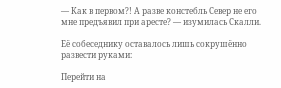— Как в первом?! А разве констебль Север не его мне предъявил при аресте? — изумилась Скалли.

Её собеседнику оставалось лишь сокрушённо развести руками:

Перейти на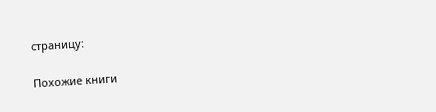страницу:

Похожие книги